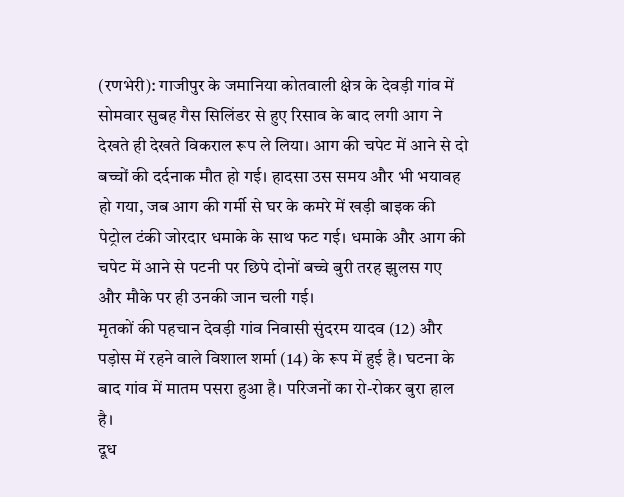(रणभेरी): गाजीपुर के जमानिया कोतवाली क्षेत्र के देवड़ी गांव में सोमवार सुबह गैस सिलिंडर से हुए रिसाव के बाद लगी आग ने देखते ही देखते विकराल रूप ले लिया। आग की चपेट में आने से दो बच्चों की दर्दनाक मौत हो गई। हादसा उस समय और भी भयावह हो गया, जब आग की गर्मी से घर के कमरे में खड़ी बाइक की पेट्रोल टंकी जोरदार धमाके के साथ फट गई। धमाके और आग की चपेट में आने से पटनी पर छिपे दोनों बच्चे बुरी तरह झुलस गए और मौके पर ही उनकी जान चली गई।
मृतकों की पहचान देवड़ी गांव निवासी सुंदरम यादव (12) और पड़ोस में रहने वाले विशाल शर्मा (14) के रूप में हुई है। घटना के बाद गांव में मातम पसरा हुआ है। परिजनों का रो-रोकर बुरा हाल है।
दूध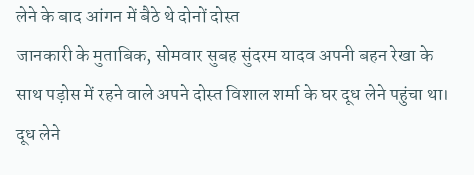लेने के बाद आंगन में बैठे थे दोनों दोस्त
जानकारी के मुताबिक, सोमवार सुबह सुंदरम यादव अपनी बहन रेखा के साथ पड़ोस में रहने वाले अपने दोस्त विशाल शर्मा के घर दूध लेने पहुंचा था। दूध लेने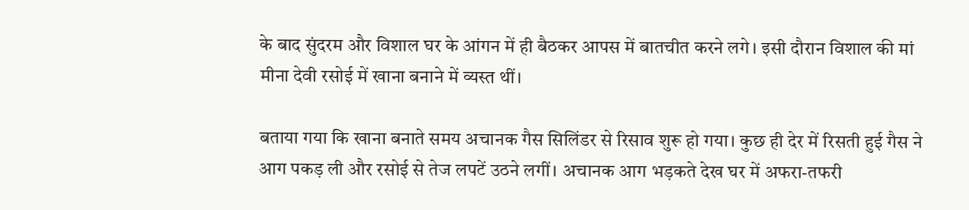के बाद सुंदरम और विशाल घर के आंगन में ही बैठकर आपस में बातचीत करने लगे। इसी दौरान विशाल की मां मीना देवी रसोई में खाना बनाने में व्यस्त थीं।

बताया गया कि खाना बनाते समय अचानक गैस सिलिंडर से रिसाव शुरू हो गया। कुछ ही देर में रिसती हुई गैस ने आग पकड़ ली और रसोई से तेज लपटें उठने लगीं। अचानक आग भड़कते देख घर में अफरा-तफरी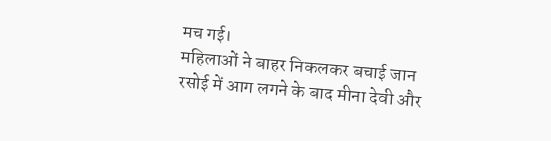मच गई।
महिलाओं ने बाहर निकलकर बचाई जान
रसोई में आग लगने के बाद मीना देवी और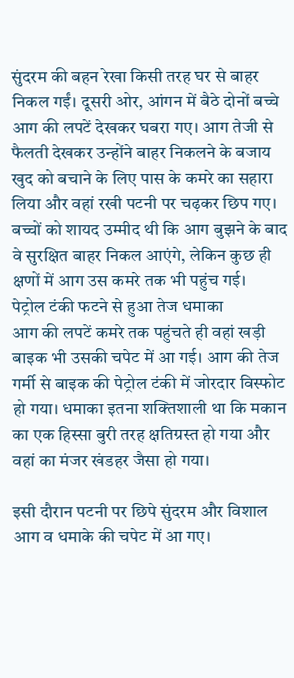सुंदरम की बहन रेखा किसी तरह घर से बाहर निकल गईं। दूसरी ओर, आंगन में बैठे दोनों बच्चे आग की लपटें देखकर घबरा गए। आग तेजी से फैलती देखकर उन्होंने बाहर निकलने के बजाय खुद को बचाने के लिए पास के कमरे का सहारा लिया और वहां रखी पटनी पर चढ़कर छिप गए।
बच्चों को शायद उम्मीद थी कि आग बुझने के बाद वे सुरक्षित बाहर निकल आएंगे, लेकिन कुछ ही क्षणों में आग उस कमरे तक भी पहुंच गई।
पेट्रोल टंकी फटने से हुआ तेज धमाका
आग की लपटें कमरे तक पहुंचते ही वहां खड़ी बाइक भी उसकी चपेट में आ गई। आग की तेज गर्मी से बाइक की पेट्रोल टंकी में जोरदार विस्फोट हो गया। धमाका इतना शक्तिशाली था कि मकान का एक हिस्सा बुरी तरह क्षतिग्रस्त हो गया और वहां का मंजर खंडहर जैसा हो गया।

इसी दौरान पटनी पर छिपे सुंदरम और विशाल आग व धमाके की चपेट में आ गए।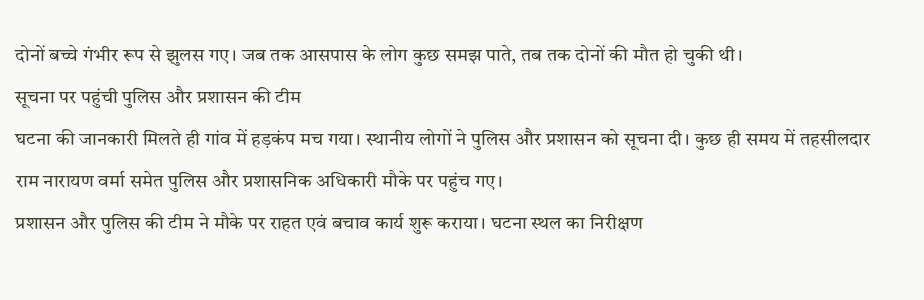दोनों बच्चे गंभीर रूप से झुलस गए। जब तक आसपास के लोग कुछ समझ पाते, तब तक दोनों की मौत हो चुकी थी।
सूचना पर पहुंची पुलिस और प्रशासन की टीम
घटना की जानकारी मिलते ही गांव में हड़कंप मच गया। स्थानीय लोगों ने पुलिस और प्रशासन को सूचना दी। कुछ ही समय में तहसीलदार राम नारायण वर्मा समेत पुलिस और प्रशासनिक अधिकारी मौके पर पहुंच गए।
प्रशासन और पुलिस की टीम ने मौके पर राहत एवं बचाव कार्य शुरू कराया। घटना स्थल का निरीक्षण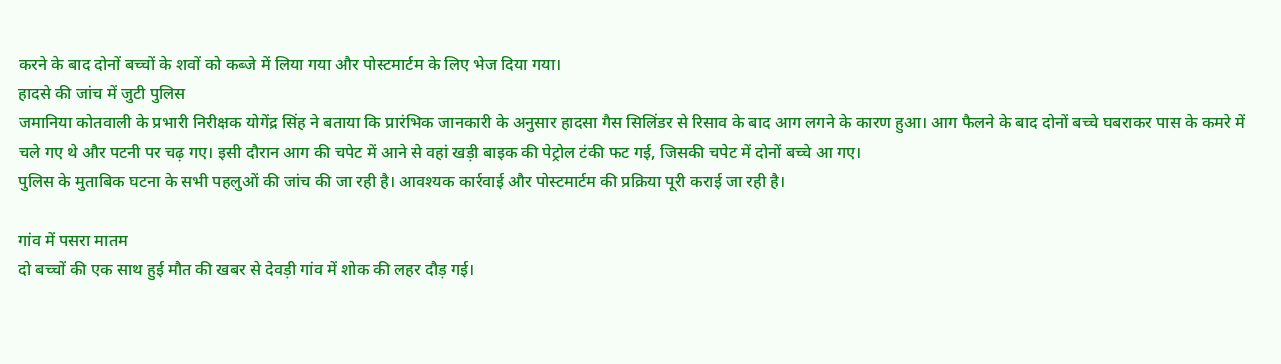करने के बाद दोनों बच्चों के शवों को कब्जे में लिया गया और पोस्टमार्टम के लिए भेज दिया गया।
हादसे की जांच में जुटी पुलिस
जमानिया कोतवाली के प्रभारी निरीक्षक योगेंद्र सिंह ने बताया कि प्रारंभिक जानकारी के अनुसार हादसा गैस सिलिंडर से रिसाव के बाद आग लगने के कारण हुआ। आग फैलने के बाद दोनों बच्चे घबराकर पास के कमरे में चले गए थे और पटनी पर चढ़ गए। इसी दौरान आग की चपेट में आने से वहां खड़ी बाइक की पेट्रोल टंकी फट गई, जिसकी चपेट में दोनों बच्चे आ गए।
पुलिस के मुताबिक घटना के सभी पहलुओं की जांच की जा रही है। आवश्यक कार्रवाई और पोस्टमार्टम की प्रक्रिया पूरी कराई जा रही है।

गांव में पसरा मातम
दो बच्चों की एक साथ हुई मौत की खबर से देवड़ी गांव में शोक की लहर दौड़ गई।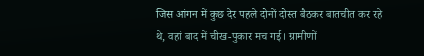जिस आंगन में कुछ देर पहले दोनों दोस्त बैठकर बातचीत कर रहे थे, वहां बाद में चीख-पुकार मच गई। ग्रामीणों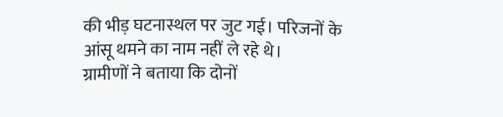की भीड़ घटनास्थल पर जुट गई। परिजनों के आंसू थमने का नाम नहीं ले रहे थे।
ग्रामीणों ने बताया कि दोनों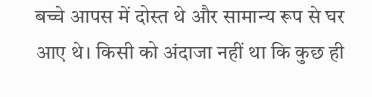बच्चे आपस में दोस्त थे और सामान्य रूप से घर आए थे। किसी को अंदाजा नहीं था कि कुछ ही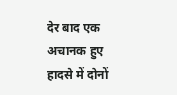देर बाद एक अचानक हुए हादसे में दोनों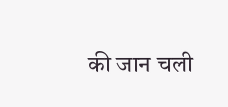की जान चली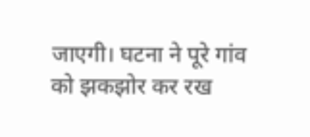जाएगी। घटना ने पूरे गांव को झकझोर कर रख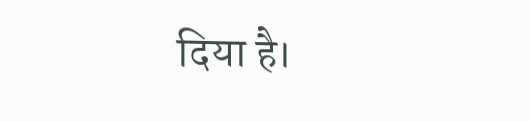दिया है।